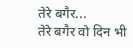तेरे बगैर...
तेरे बगैर वो दिन भी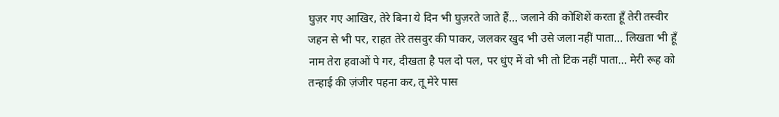घुज़र गए आखिर, तेरे बिना ये दिन भी घुज़रते जाते हैं... जलाने की कोशिशें करता हूँ तेरी तस्वीर जहन से भी पर, राहत तेरे तसवुर की पाकर, जलकर खुद भी उसे जला नहीं पाता... लिखता भी हूँ नाम तेरा हवाओं पे गर, दीखता है पल दो पल, पर धुंए में वो भी तो टिक नहीं पाता... मेरी रूह को तन्हाई की ज़ंजीर पहना कर, तू मेरे पास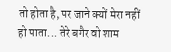तो होता है, पर जाने क्यों मेरा नहीं हो पाता... तेरे बगैर वो शाम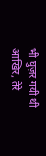भी घुज़र गयी थी आखिर, तेरे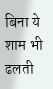बिना ये शाम भी ढलती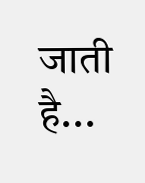जाती है...